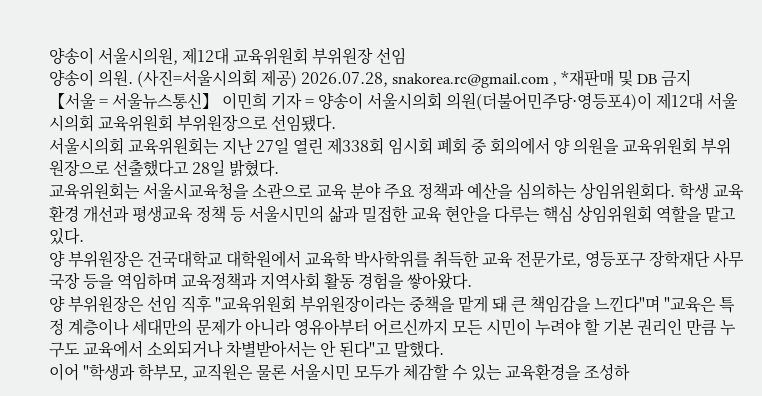양송이 서울시의원, 제12대 교육위원회 부위원장 선임
양송이 의원. (사진=서울시의회 제공) 2026.07.28, snakorea.rc@gmail.com , *재판매 및 DB 금지
【서울 = 서울뉴스통신】 이민희 기자 = 양송이 서울시의회 의원(더불어민주당·영등포4)이 제12대 서울시의회 교육위원회 부위원장으로 선임됐다.
서울시의회 교육위원회는 지난 27일 열린 제338회 임시회 폐회 중 회의에서 양 의원을 교육위원회 부위원장으로 선출했다고 28일 밝혔다.
교육위원회는 서울시교육청을 소관으로 교육 분야 주요 정책과 예산을 심의하는 상임위원회다. 학생 교육환경 개선과 평생교육 정책 등 서울시민의 삶과 밀접한 교육 현안을 다루는 핵심 상임위원회 역할을 맡고 있다.
양 부위원장은 건국대학교 대학원에서 교육학 박사학위를 취득한 교육 전문가로, 영등포구 장학재단 사무국장 등을 역임하며 교육정책과 지역사회 활동 경험을 쌓아왔다.
양 부위원장은 선임 직후 "교육위원회 부위원장이라는 중책을 맡게 돼 큰 책임감을 느낀다"며 "교육은 특정 계층이나 세대만의 문제가 아니라 영유아부터 어르신까지 모든 시민이 누려야 할 기본 권리인 만큼 누구도 교육에서 소외되거나 차별받아서는 안 된다"고 말했다.
이어 "학생과 학부모, 교직원은 물론 서울시민 모두가 체감할 수 있는 교육환경을 조성하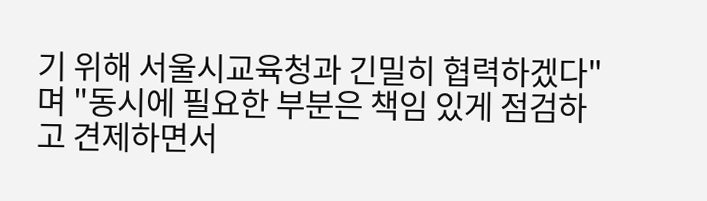기 위해 서울시교육청과 긴밀히 협력하겠다"며 "동시에 필요한 부분은 책임 있게 점검하고 견제하면서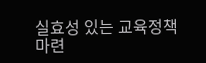실효성 있는 교육정책 마련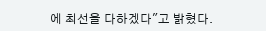에 최선을 다하겠다"고 밝혔다.